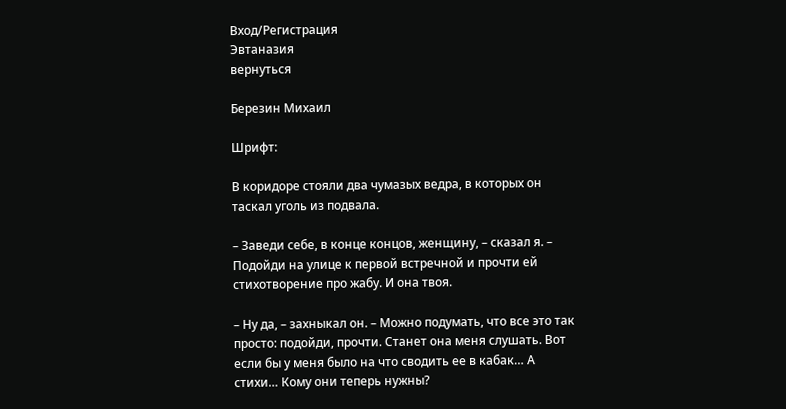Вход/Регистрация
Эвтаназия
вернуться

Березин Михаил

Шрифт:

В коридоре стояли два чумазых ведра, в которых он таскал уголь из подвала.

– Заведи себе, в конце концов, женщину, – сказал я. – Подойди на улице к первой встречной и прочти ей стихотворение про жабу. И она твоя.

– Ну да, – захныкал он. – Можно подумать, что все это так просто: подойди, прочти. Станет она меня слушать. Вот если бы у меня было на что сводить ее в кабак… А стихи… Кому они теперь нужны?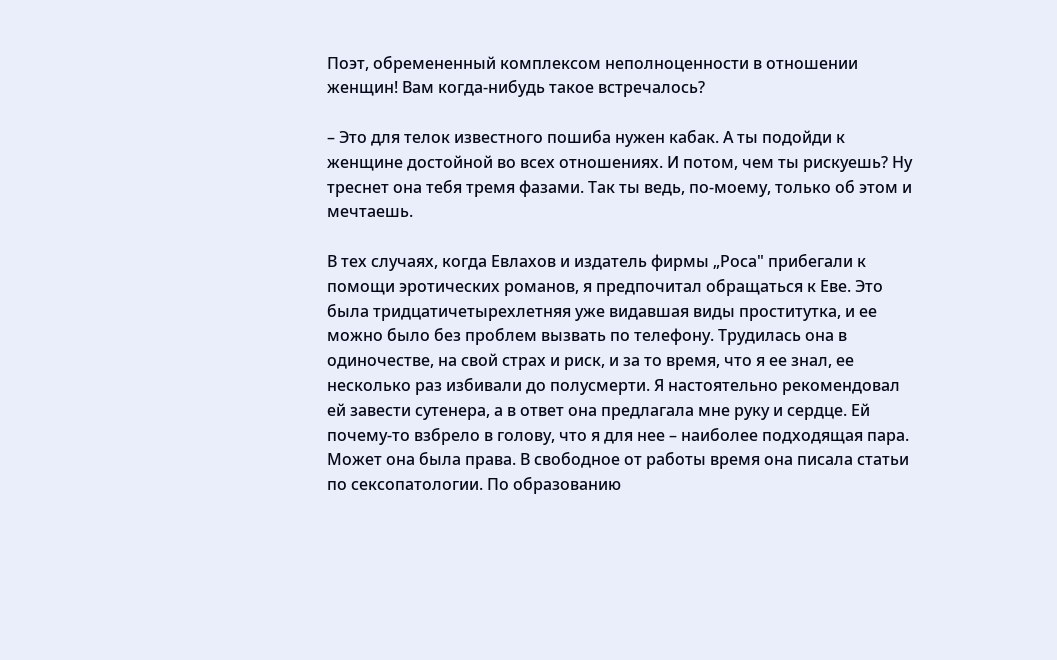Поэт, обремененный комплексом неполноценности в отношении женщин! Вам когда-нибудь такое встречалось?

– Это для телок известного пошиба нужен кабак. А ты подойди к женщине достойной во всех отношениях. И потом, чем ты рискуешь? Ну треснет она тебя тремя фазами. Так ты ведь, по-моему, только об этом и мечтаешь.

В тех случаях, когда Евлахов и издатель фирмы „Роса" прибегали к помощи эротических романов, я предпочитал обращаться к Еве. Это была тридцатичетырехлетняя уже видавшая виды проститутка, и ее можно было без проблем вызвать по телефону. Трудилась она в одиночестве, на свой страх и риск, и за то время, что я ее знал, ее несколько раз избивали до полусмерти. Я настоятельно рекомендовал ей завести сутенера, а в ответ она предлагала мне руку и сердце. Ей почему-то взбрело в голову, что я для нее – наиболее подходящая пара. Может она была права. В свободное от работы время она писала статьи по сексопатологии. По образованию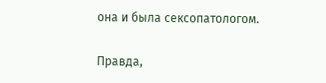она и была сексопатологом.

Правда,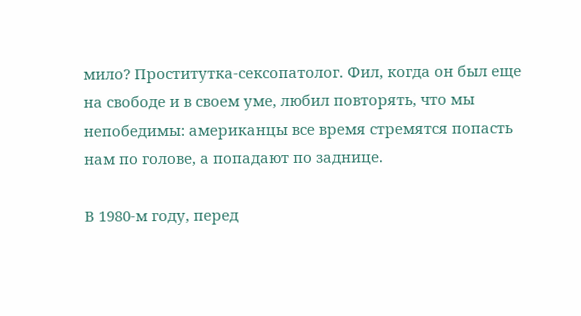мило? Проститутка-сексопатолог. Фил, когда он был еще на свободе и в своем уме, любил повторять, что мы непобедимы: американцы все время стремятся попасть нам по голове, а попадают по заднице.

В 1980-м году, перед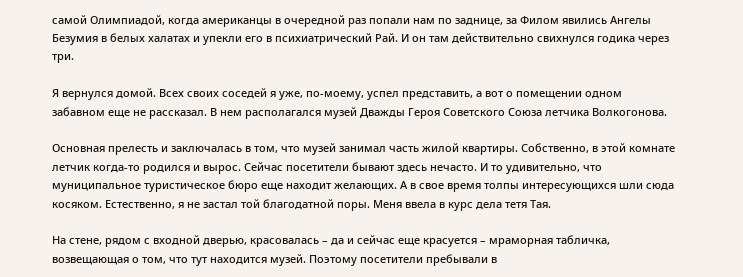самой Олимпиадой, когда американцы в очередной раз попали нам по заднице, за Филом явились Ангелы Безумия в белых халатах и упекли его в психиатрический Рай. И он там действительно свихнулся годика через три.

Я вернулся домой. Всех своих соседей я уже, по-моему, успел представить, а вот о помещении одном забавном еще не рассказал. В нем располагался музей Дважды Героя Советского Союза летчика Волкогонова.

Основная прелесть и заключалась в том, что музей занимал часть жилой квартиры. Собственно, в этой комнате летчик когда-то родился и вырос. Сейчас посетители бывают здесь нечасто. И то удивительно, что муниципальное туристическое бюро еще находит желающих. А в свое время толпы интересующихся шли сюда косяком. Естественно, я не застал той благодатной поры. Меня ввела в курс дела тетя Тая.

На стене, рядом с входной дверью, красовалась – да и сейчас еще красуется – мраморная табличка, возвещающая о том, что тут находится музей. Поэтому посетители пребывали в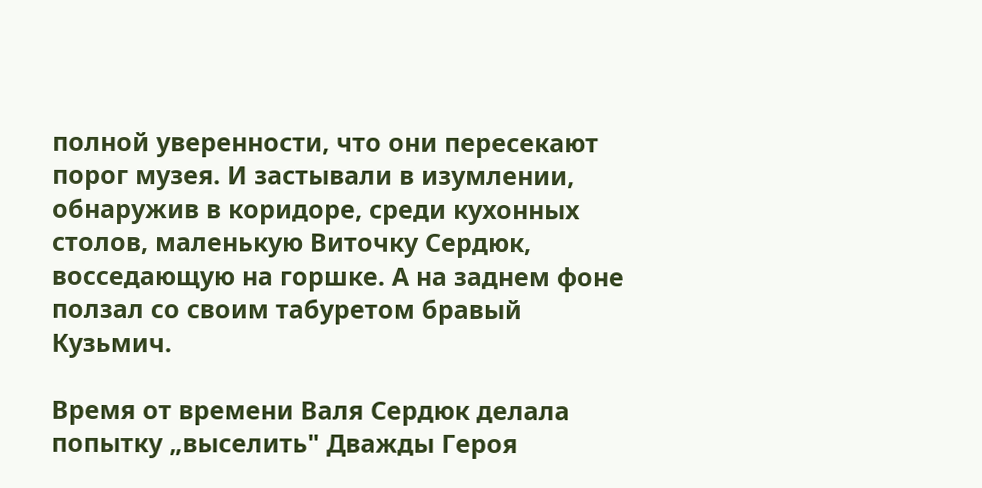полной уверенности, что они пересекают порог музея. И застывали в изумлении, обнаружив в коридоре, среди кухонных столов, маленькую Виточку Сердюк, восседающую на горшке. А на заднем фоне ползал со своим табуретом бравый Кузьмич.

Время от времени Валя Сердюк делала попытку „выселить" Дважды Героя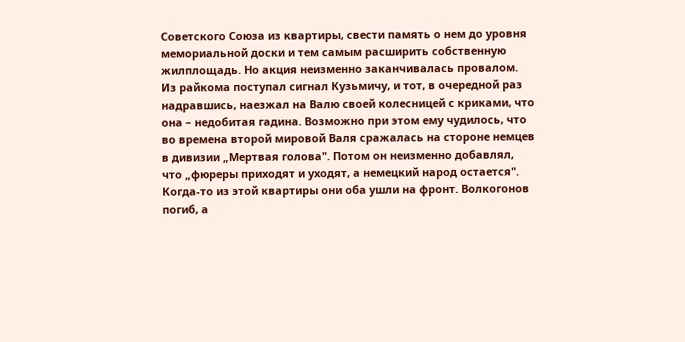Советского Союза из квартиры, свести память о нем до уровня мемориальной доски и тем самым расширить собственную жилплощадь. Но акция неизменно заканчивалась провалом. Из райкома поступал сигнал Кузьмичу, и тот, в очередной раз надравшись, наезжал на Валю своей колесницей с криками, что она – недобитая гадина. Возможно при этом ему чудилось, что во времена второй мировой Валя сражалась на стороне немцев в дивизии „Мертвая голова". Потом он неизменно добавлял, что „фюреры приходят и уходят, а немецкий народ остается". Когда-то из этой квартиры они оба ушли на фронт. Волкогонов погиб, а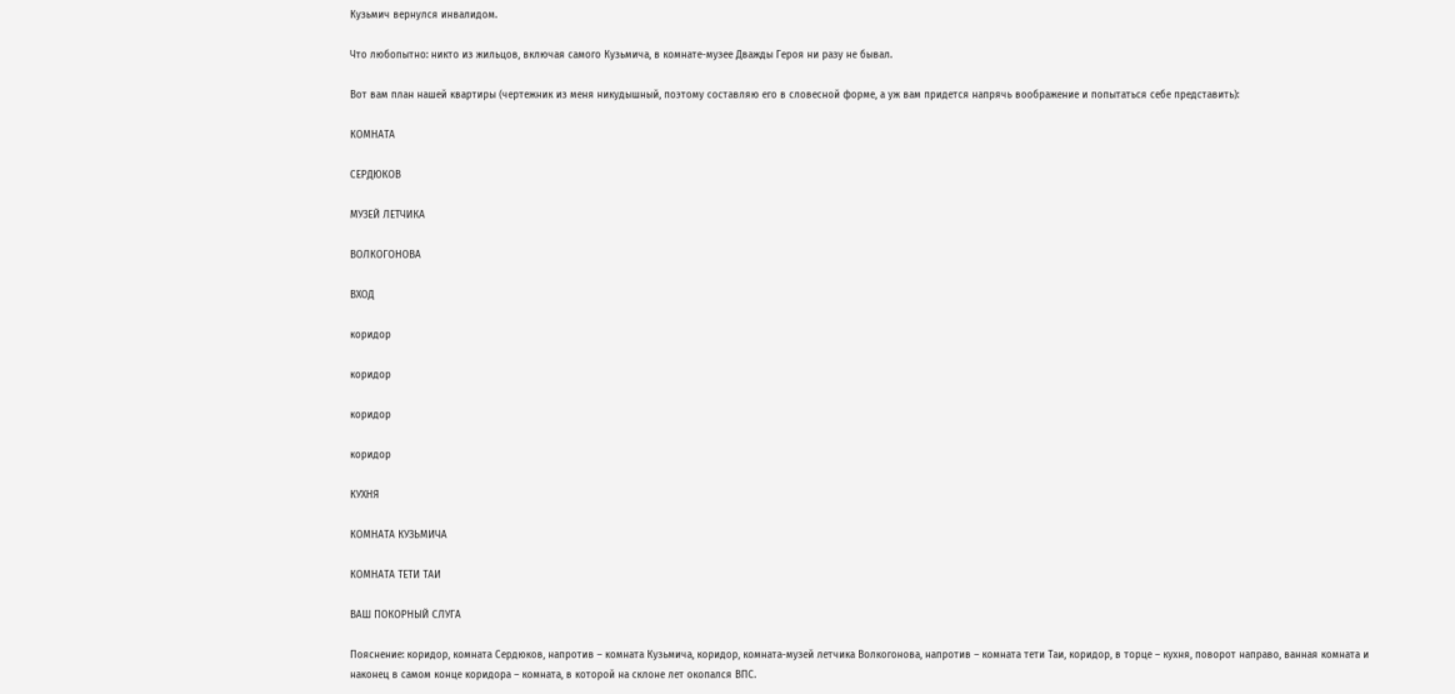Кузьмич вернулся инвалидом.

Что любопытно: никто из жильцов, включая самого Кузьмича, в комнате-музее Дважды Героя ни разу не бывал.

Вот вам план нашей квартиры (чертежник из меня никудышный, поэтому составляю его в словесной форме, а уж вам придется напрячь воображение и попытаться себе представить):

КОМНАТА

СЕРДЮКОВ

МУЗЕЙ ЛЕТЧИКА

ВОЛКОГОНОВА

ВХОД

коридор

коридор

коридор

коридор

КУХНЯ

КОМНАТА КУЗЬМИЧА

КОМНАТА ТЕТИ ТАИ

ВАШ ПОКОРНЫЙ СЛУГА

Пояснение: коридор, комната Сердюков, напротив – комната Кузьмича, коридор, комната-музей летчика Волкогонова, напротив – комната тети Таи, коридор, в торце – кухня, поворот направо, ванная комната и наконец в самом конце коридора – комната, в которой на склоне лет окопался ВПС.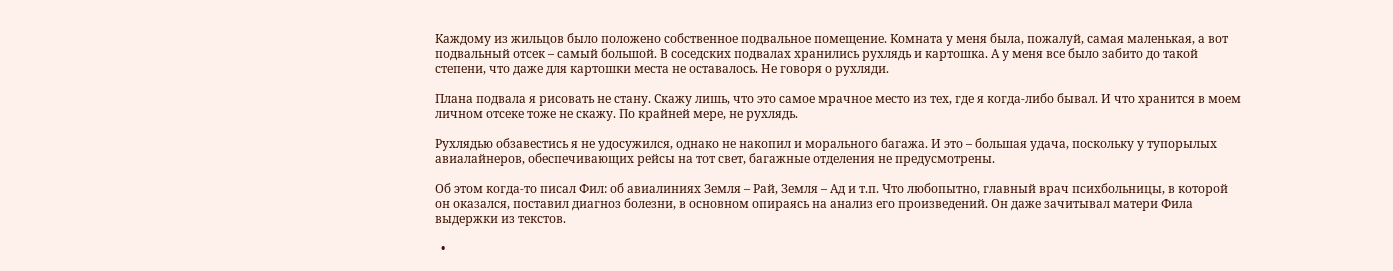Каждому из жильцов было положено собственное подвальное помещение. Комната у меня была, пожалуй, самая маленькая, а вот подвальный отсек – самый большой. В соседских подвалах хранились рухлядь и картошка. А у меня все было забито до такой степени, что даже для картошки места не оставалось. Не говоря о рухляди.

Плана подвала я рисовать не стану. Скажу лишь, что это самое мрачное место из тех, где я когда-либо бывал. И что хранится в моем личном отсеке тоже не скажу. По крайней мере, не рухлядь.

Рухлядью обзавестись я не удосужился, однако не накопил и морального багажа. И это – большая удача, поскольку у тупорылых авиалайнеров, обеспечивающих рейсы на тот свет, багажные отделения не предусмотрены.

Об этом когда-то писал Фил: об авиалиниях Земля – Рай, Земля – Ад и т.п. Что любопытно, главный врач психбольницы, в которой он оказался, поставил диагноз болезни, в основном опираясь на анализ его произведений. Он даже зачитывал матери Фила выдержки из текстов.

  •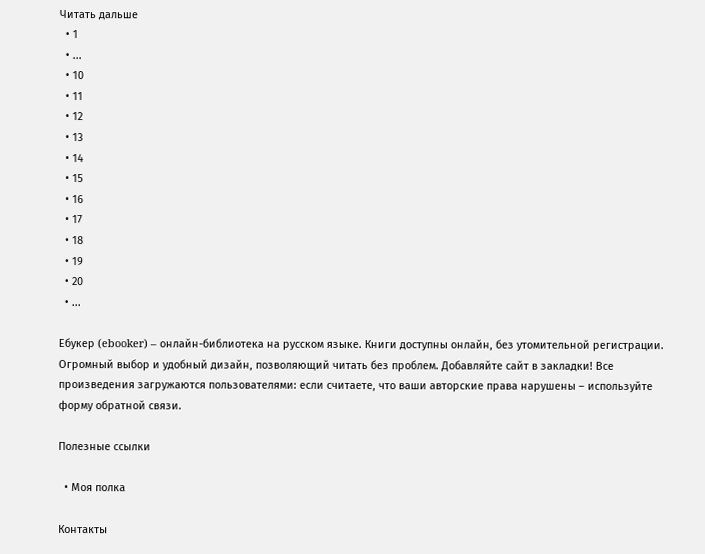Читать дальше
  • 1
  • ...
  • 10
  • 11
  • 12
  • 13
  • 14
  • 15
  • 16
  • 17
  • 18
  • 19
  • 20
  • ...

Ебукер (ebooker) – онлайн-библиотека на русском языке. Книги доступны онлайн, без утомительной регистрации. Огромный выбор и удобный дизайн, позволяющий читать без проблем. Добавляйте сайт в закладки! Все произведения загружаются пользователями: если считаете, что ваши авторские права нарушены – используйте форму обратной связи.

Полезные ссылки

  • Моя полка

Контакты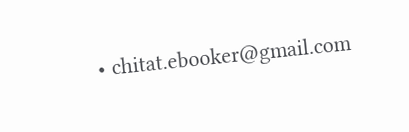• chitat.ebooker@gmail.com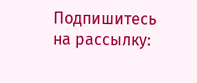Подпишитесь на рассылку: